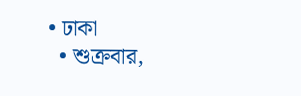• ঢাকা
  • শুক্রবার,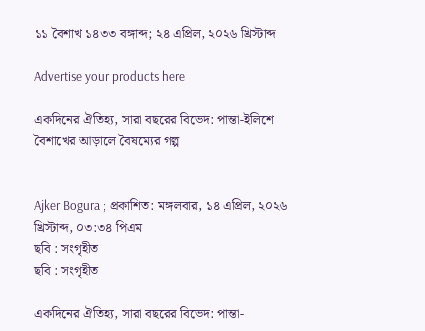১১ বৈশাখ ১৪৩৩ বঙ্গাব্দ; ২৪ এপ্রিল, ২০২৬ খ্রিস্টাব্দ

Advertise your products here

একদিনের ঐতিহ্য, সারা বছরের বিভেদ: পান্তা-ইলিশে বৈশাখের আড়ালে বৈষম্যের গল্প


Ajker Bogura ; প্রকাশিত: মঙ্গলবার, ১৪ এপ্রিল, ২০২৬ খ্রিস্টাব্দ, ০৩:৩৪ পিএম
ছবি : সংগৃহীত
ছবি : সংগৃহীত

একদিনের ঐতিহ্য, সারা বছরের বিভেদ: পান্তা-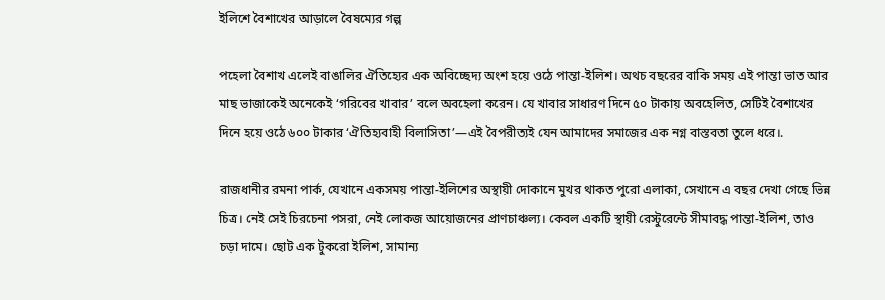ইলিশে বৈশাখের আড়ালে বৈষম্যের গল্প

পহেলা বৈশাখ এলেই বাঙালির ঐতিহ্যের এক অবিচ্ছেদ্য অংশ হয়ে ওঠে পান্তা-ইলিশ। অথচ বছরের বাকি সময় এই পান্তা ভাত আর মাছ ভাজাকেই অনেকেই ‘গরিবের খাবার’ বলে অবহেলা করেন। যে খাবার সাধারণ দিনে ৫০ টাকায় অবহেলিত, সেটিই বৈশাখের দিনে হয়ে ওঠে ৬০০ টাকার ‘ঐতিহ্যবাহী বিলাসিতা’—এই বৈপরীত্যই যেন আমাদের সমাজের এক নগ্ন বাস্তবতা তুলে ধরে।.

রাজধানীর রমনা পার্ক, যেখানে একসময় পান্তা-ইলিশের অস্থায়ী দোকানে মুখর থাকত পুরো এলাকা, সেখানে এ বছর দেখা গেছে ভিন্ন চিত্র। নেই সেই চিরচেনা পসরা, নেই লোকজ আয়োজনের প্রাণচাঞ্চল্য। কেবল একটি স্থায়ী রেস্টুরেন্টে সীমাবদ্ধ পান্তা-ইলিশ, তাও চড়া দামে। ছোট এক টুকরো ইলিশ, সামান্য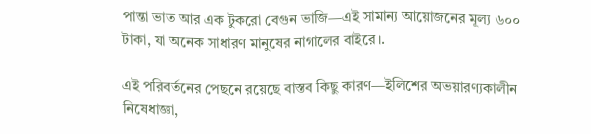পান্তা ভাত আর এক টুকরো বেগুন ভাজি—এই সামান্য আয়োজনের মূল্য ৬০০ টাকা, যা অনেক সাধারণ মানুষের নাগালের বাইরে।.

এই পরিবর্তনের পেছনে রয়েছে বাস্তব কিছু কারণ—ইলিশের অভয়ারণ্যকালীন নিষেধাজ্ঞা,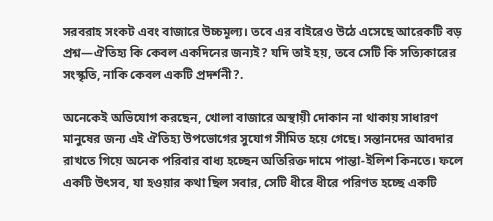সরবরাহ সংকট এবং বাজারে উচ্চমূল্য। তবে এর বাইরেও উঠে এসেছে আরেকটি বড় প্রশ্ন—ঐতিহ্য কি কেবল একদিনের জন্যই? যদি তাই হয়, তবে সেটি কি সত্যিকারের সংস্কৃতি, নাকি কেবল একটি প্রদর্শনী?.

অনেকেই অভিযোগ করছেন, খোলা বাজারে অস্থায়ী দোকান না থাকায় সাধারণ মানুষের জন্য এই ঐতিহ্য উপভোগের সুযোগ সীমিত হয়ে গেছে। সন্তানদের আবদার রাখতে গিয়ে অনেক পরিবার বাধ্য হচ্ছেন অতিরিক্ত দামে পান্তা-ইলিশ কিনতে। ফলে একটি উৎসব, যা হওয়ার কথা ছিল সবার, সেটি ধীরে ধীরে পরিণত হচ্ছে একটি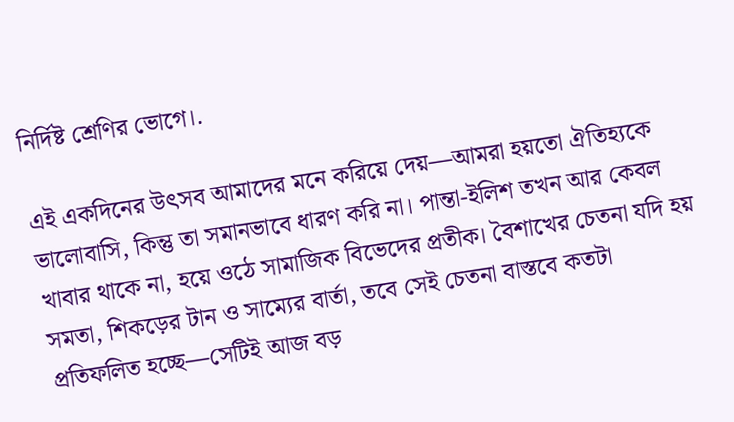নির্দিষ্ট শ্রেণির ভোগে।.

এই একদিনের উৎসব আমাদের মনে করিয়ে দেয়—আমরা হয়তো ঐতিহ্যকে ভালোবাসি, কিন্তু তা সমানভাবে ধারণ করি না। পান্তা-ইলিশ তখন আর কেবল খাবার থাকে না, হয়ে ওঠে সামাজিক বিভেদের প্রতীক। বৈশাখের চেতনা যদি হয় সমতা, শিকড়ের টান ও সাম্যের বার্তা, তবে সেই চেতনা বাস্তবে কতটা প্রতিফলিত হচ্ছে—সেটিই আজ বড়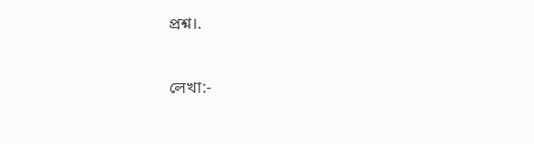প্রশ্ন।.

লেখা:-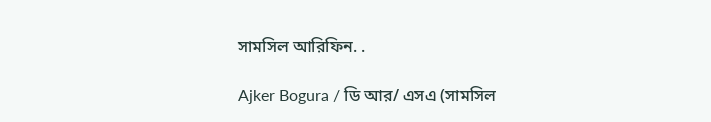সামসিল আরিফিন. .

Ajker Bogura / ডি আর/ এসএ (সামসিল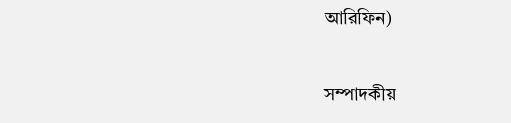আরিফিন)

সম্পাদকীয়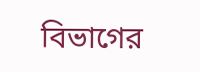বিভাগের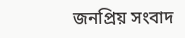জনপ্রিয় সংবাদ